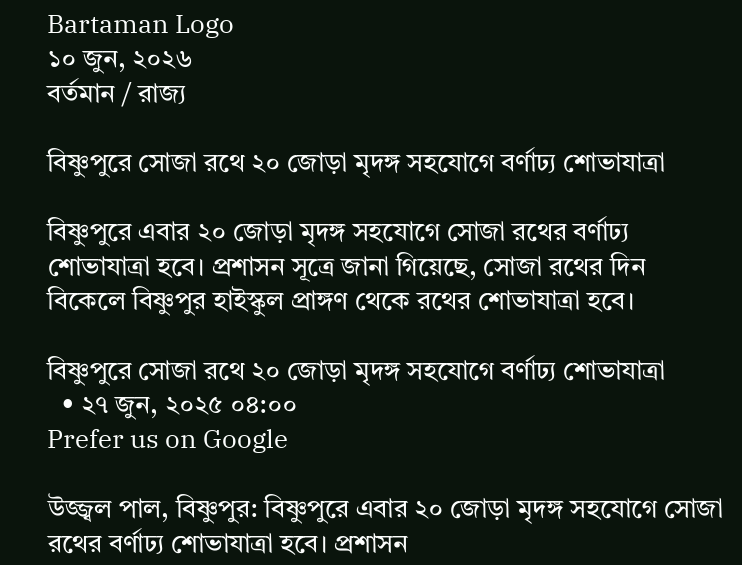Bartaman Logo
১০ জুন, ২০২৬
বর্তমান / রাজ্য

বিষ্ণুপুরে সোজা রথে ২০ জোড়া মৃদঙ্গ সহযোগে বর্ণাঢ্য শোভাযাত্রা

বিষ্ণুপুরে এবার ২০ জোড়া মৃদঙ্গ সহযোগে সোজা রথের বর্ণাঢ্য শোভাযাত্রা হবে। প্রশাসন সূত্রে জানা গিয়েছে, সোজা রথের দিন বিকেলে বিষ্ণুপুর হাইস্কুল প্রাঙ্গণ থেকে রথের শোভাযাত্রা হবে।

বিষ্ণুপুরে সোজা রথে ২০ জোড়া মৃদঙ্গ সহযোগে বর্ণাঢ্য শোভাযাত্রা
  • ২৭ জুন, ২০২৫ ০৪:০০
Prefer us on Google

উজ্জ্বল পাল, বিষ্ণুপুর: বিষ্ণুপুরে এবার ২০ জোড়া মৃদঙ্গ সহযোগে সোজা রথের বর্ণাঢ্য শোভাযাত্রা হবে। প্রশাসন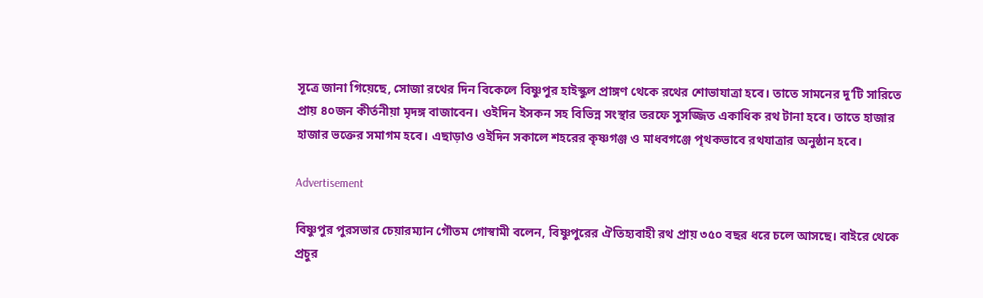সূত্রে জানা গিয়েছে, সোজা রথের দিন বিকেলে বিষ্ণুপুর হাইস্কুল প্রাঙ্গণ থেকে রথের শোভাযাত্রা হবে। তাতে সামনের দু’টি সারিতে প্রায় ৪০জন কীর্তনীয়া মৃদঙ্গ বাজাবেন। ওইদিন ইসকন সহ বিভিন্ন সংস্থার তরফে সুসজ্জিত একাধিক রথ টানা হবে। তাতে হাজার হাজার ভক্তের সমাগম হবে। এছাড়াও ওইদিন সকালে শহরের কৃষ্ণগঞ্জ ও মাধবগঞ্জে পৃথকভাবে রথযাত্রার অনুষ্ঠান হবে।

Advertisement

বিষ্ণুপুর পুরসভার চেয়ারম্যান গৌতম গোস্বামী বলেন, বিষ্ণুপুরের ঐতিহ্যবাহী রথ প্রায় ৩৫০ বছর ধরে চলে আসছে। বাইরে থেকে প্রচুর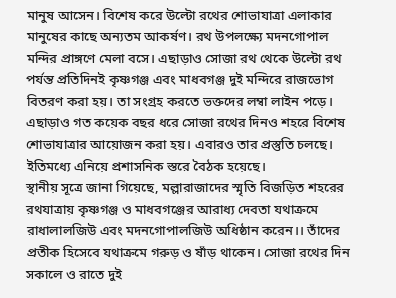মানুষ আসেন। বিশেষ করে উল্টো রথের শোভাযাত্রা এলাকার মানুষের কাছে অন্যতম আকর্ষণ। রথ উপলক্ষ্যে মদনগোপাল মন্দির প্রাঙ্গণে মেলা বসে। এছাড়াও সোজা রথ থেকে উল্টো রথ পর্যন্ত প্রতিদিনই কৃষ্ণগঞ্জ এবং মাধবগঞ্জ দুই মন্দিরে রাজভোগ বিতরণ করা হয়। তা সংগ্রহ করতে ভক্তদের লম্বা লাইন পড়ে। এছাড়াও গত কয়েক বছর ধরে সোজা রথের দিনও শহরে বিশেষ শোভাযাত্রার আয়োজন করা হয়। এবারও তার প্রস্তুতি চলছে। ইতিমধ্যে এনিয়ে প্রশাসনিক স্তরে বৈঠক হয়েছে।
স্থানীয় সূত্রে জানা গিয়েছে, মল্লারাজাদের স্মৃতি বিজড়িত শহরের রথযাত্রায় কৃষ্ণগঞ্জ ও মাধবগঞ্জের আরাধ্য দেবতা যথাক্রমে রাধালালজিউ এবং মদনগোপালজিউ অধিষ্ঠান করেন।। তাঁদের প্রতীক হিসেবে যথাক্রমে গরুড় ও ষাঁড় থাকেন। সোজা রথের দিন সকালে ও রাতে দুই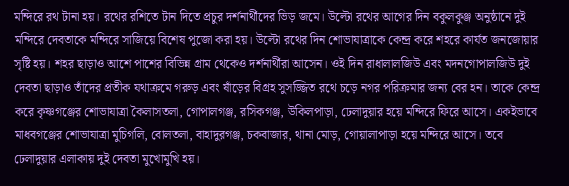মন্দিরে রথ টানা হয়। রথের রশিতে টান দিতে প্রচুর দর্শনার্থীদের ভিড় জমে। উল্টো রথের আগের দিন বকুলকুঞ্জ অনুষ্ঠানে দুই মন্দিরে দেবতাকে মন্দিরে সাজিয়ে বিশেষ পুজো করা হয়। উল্টো রথের দিন শোভাযাত্রাকে কেন্দ্র করে শহরে কার্যত জনজোয়ার সৃষ্টি হয়। শহর ছাড়াও আশে পাশের বিভিন্ন গ্রাম থেকেও দর্শনার্থীরা আসেন। ওই দিন রাধালালজিউ এবং মদনগোপালজিউ দুই দেবতা ছাড়াও তাঁদের প্রতীক যথাক্রমে গরুড় এবং ষাঁড়ের বিগ্রহ সুসজ্জিত রথে চড়ে নগর পরিক্রমার জন্য বের হন। তাকে কেন্দ্র করে কৃষ্ণগঞ্জের শোভাযাত্রা কৈলাসতলা, গোপালগঞ্জ, রসিকগঞ্জ, উকিলপাড়া, ঢেলাদুয়ার হয়ে মন্দিরে ফিরে আসে। একইভাবে মাধবগঞ্জের শোভাযাত্রা মুচিগলি, বোলতলা, বাহাদুরগঞ্জ, চকবাজার, থানা মোড়, গোয়ালাপাড়া হয়ে মন্দিরে আসে। তবে ঢেলাদুয়ার এলাকায় দুই দেবতা মুখোমুখি হয়।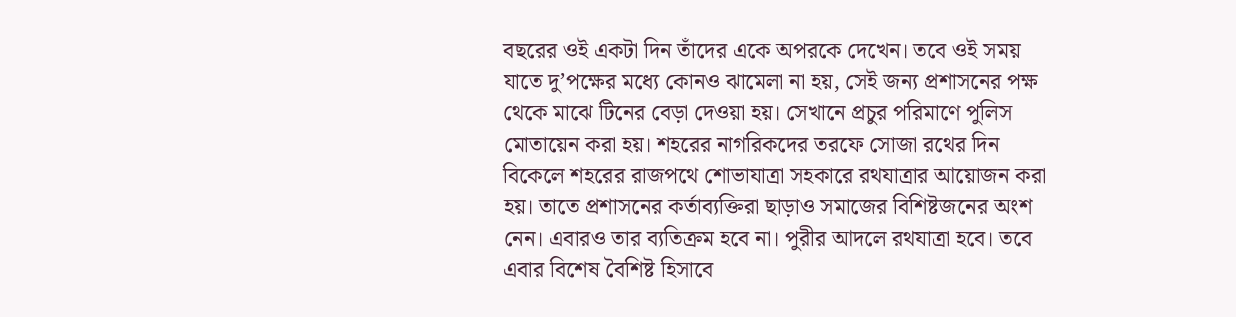বছরের ওই একটা দিন তাঁদের একে অপরকে দেখেন। তবে ওই সময় যাতে দু’পক্ষের মধ্যে কোনও ঝামেলা না হয়, সেই জন্য প্রশাসনের পক্ষ থেকে মাঝে টিনের বেড়া দেওয়া হয়। সেখানে প্রচুর পরিমাণে পুলিস মোতায়েন করা হয়। শহরের নাগরিকদের তরফে সোজা রথের দিন বিকেলে শহরের রাজপথে শোভাযাত্রা সহকারে রথযাত্রার আয়োজন করা হয়। তাতে প্রশাসনের কর্তাব্যক্তিরা ছাড়াও সমাজের বিশিষ্টজনের অংশ নেন। এবারও তার ব্যতিক্রম হবে না। পুরীর আদলে রথযাত্রা হবে। তবে এবার বিশেষ বৈশিষ্ট হিসাবে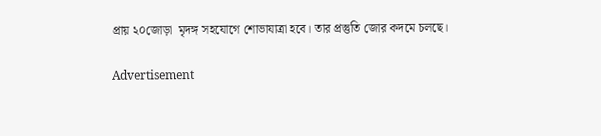প্রায় ২০জোড়া  মৃদঙ্গ সহযোগে শোভাযাত্রা হবে। তার প্রস্তুতি জোর কদমে চলছে।

Advertisement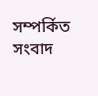সম্পর্কিত সংবাদ